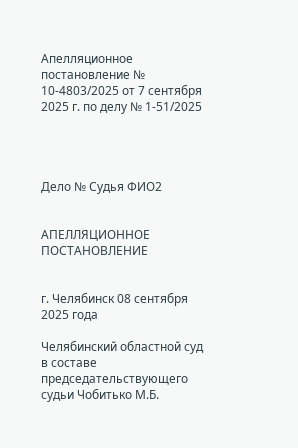Апелляционное постановление № 10-4803/2025 от 7 сентября 2025 г. по делу № 1-51/2025




Дело № Судья ФИО2


АПЕЛЛЯЦИОННОЕ ПОСТАНОВЛЕНИЕ


г. Челябинск 08 сентября 2025 года

Челябинский областной суд в составе председательствующего судьи Чобитько М.Б.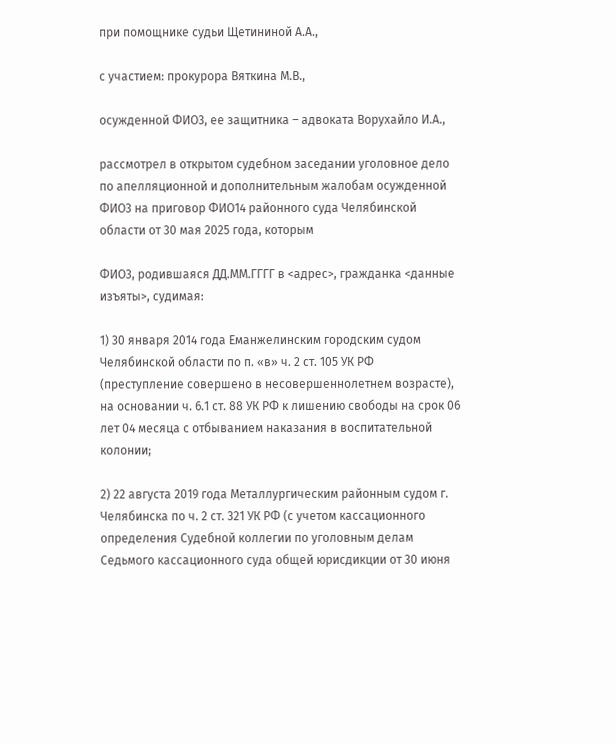при помощнике судьи Щетининой А.А.,

с участием: прокурора Вяткина М.В.,

осужденной ФИО3, ее защитника – адвоката Ворухайло И.А.,

рассмотрел в открытом судебном заседании уголовное дело по апелляционной и дополнительным жалобам осужденной ФИО3 на приговор ФИО14 районного суда Челябинской области от 30 мая 2025 года, которым

ФИО3, родившаяся ДД.ММ.ГГГГ в <адрес>, гражданка <данные изъяты>, судимая:

1) 30 января 2014 года Еманжелинским городским судом Челябинской области по п. «в» ч. 2 ст. 105 УК РФ (преступление совершено в несовершеннолетнем возрасте), на основании ч. 6.1 ст. 88 УК РФ к лишению свободы на срок 06 лет 04 месяца с отбыванием наказания в воспитательной колонии;

2) 22 августа 2019 года Металлургическим районным судом г. Челябинска по ч. 2 ст. 321 УК РФ (с учетом кассационного определения Судебной коллегии по уголовным делам Седьмого кассационного суда общей юрисдикции от 30 июня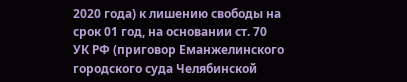2020 года) к лишению свободы на срок 01 год, на основании ст. 70 УК РФ (приговор Еманжелинского городского суда Челябинской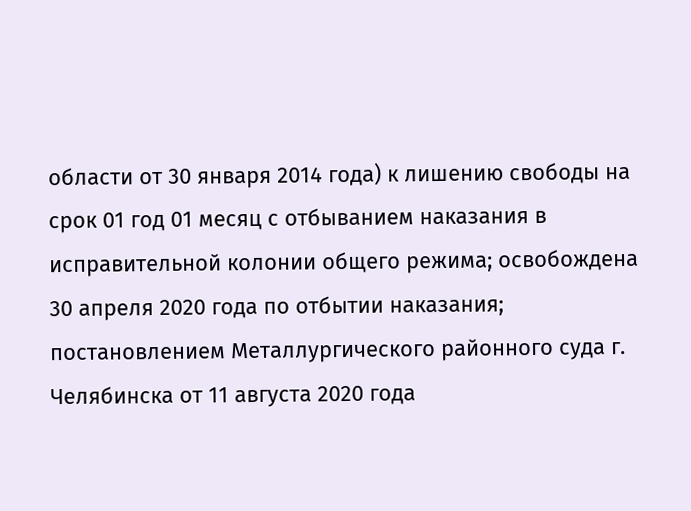области от 30 января 2014 года) к лишению свободы на срок 01 год 01 месяц с отбыванием наказания в исправительной колонии общего режима; освобождена 30 апреля 2020 года по отбытии наказания; постановлением Металлургического районного суда г. Челябинска от 11 августа 2020 года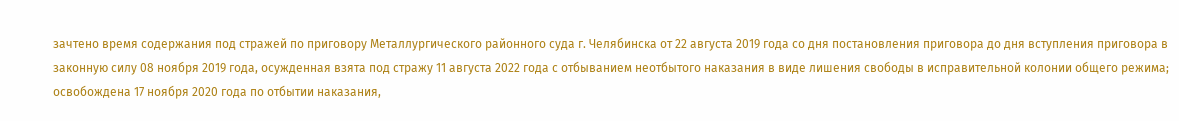зачтено время содержания под стражей по приговору Металлургического районного суда г. Челябинска от 22 августа 2019 года со дня постановления приговора до дня вступления приговора в законную силу 08 ноября 2019 года, осужденная взята под стражу 11 августа 2022 года с отбыванием неотбытого наказания в виде лишения свободы в исправительной колонии общего режима; освобождена 17 ноября 2020 года по отбытии наказания,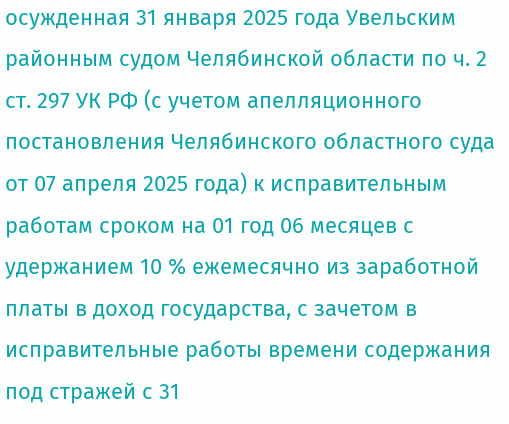осужденная 31 января 2025 года Увельским районным судом Челябинской области по ч. 2 ст. 297 УК РФ (с учетом апелляционного постановления Челябинского областного суда от 07 апреля 2025 года) к исправительным работам сроком на 01 год 06 месяцев с удержанием 10 % ежемесячно из заработной платы в доход государства, с зачетом в исправительные работы времени содержания под стражей с 31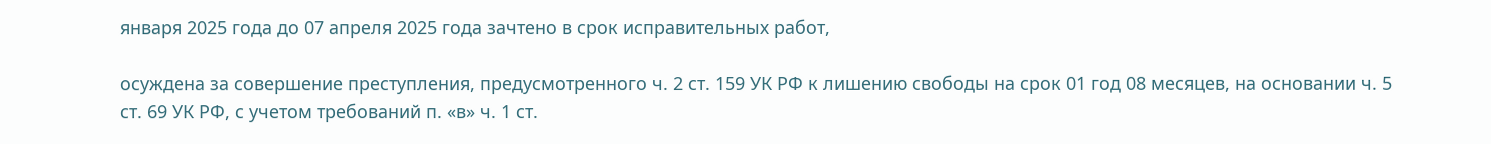января 2025 года до 07 апреля 2025 года зачтено в срок исправительных работ,

осуждена за совершение преступления, предусмотренного ч. 2 ст. 159 УК РФ к лишению свободы на срок 01 год 08 месяцев, на основании ч. 5 ст. 69 УК РФ, с учетом требований п. «в» ч. 1 ст.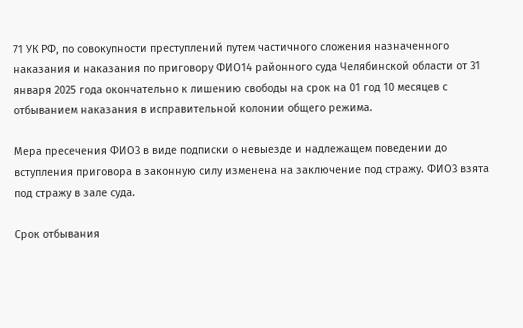71 УК РФ, по совокупности преступлений путем частичного сложения назначенного наказания и наказания по приговору ФИО14 районного суда Челябинской области от 31 января 2025 года окончательно к лишению свободы на срок на 01 год 10 месяцев с отбыванием наказания в исправительной колонии общего режима.

Мера пресечения ФИО3 в виде подписки о невыезде и надлежащем поведении до вступления приговора в законную силу изменена на заключение под стражу. ФИО3 взята под стражу в зале суда.

Срок отбывания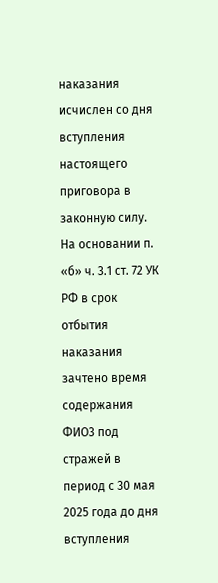наказания исчислен со дня вступления настоящего приговора в законную силу. На основании п. «б» ч. 3.1 ст. 72 УК РФ в срок отбытия наказания зачтено время содержания ФИО3 под стражей в период с 30 мая 2025 года до дня вступления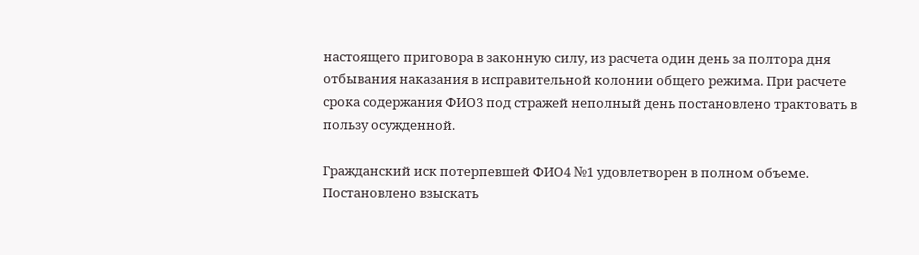настоящего приговора в законную силу, из расчета один день за полтора дня отбывания наказания в исправительной колонии общего режима. При расчете срока содержания ФИО3 под стражей неполный день постановлено трактовать в пользу осужденной.

Гражданский иск потерпевшей ФИО4 №1 удовлетворен в полном объеме. Постановлено взыскать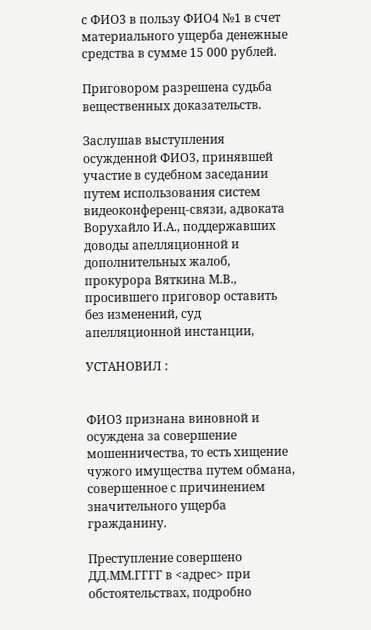с ФИО3 в пользу ФИО4 №1 в счет материального ущерба денежные средства в сумме 15 000 рублей.

Приговором разрешена судьба вещественных доказательств.

Заслушав выступления осужденной ФИО3, принявшей участие в судебном заседании путем использования систем видеоконференц-связи, адвоката Ворухайло И.А., поддержавших доводы апелляционной и дополнительных жалоб, прокурора Вяткина М.В., просившего приговор оставить без изменений, суд апелляционной инстанции,

УСТАНОВИЛ :


ФИО3 признана виновной и осуждена за совершение мошенничества, то есть хищение чужого имущества путем обмана, совершенное с причинением значительного ущерба гражданину.

Преступление совершено ДД.ММ.ГГГГ в <адрес> при обстоятельствах, подробно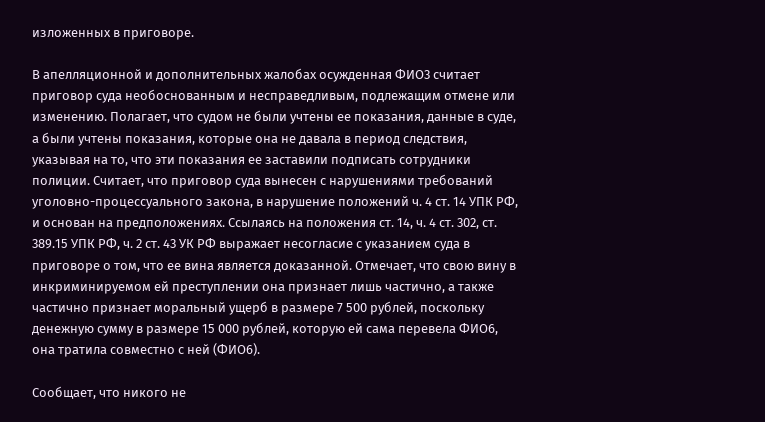изложенных в приговоре.

В апелляционной и дополнительных жалобах осужденная ФИО3 считает приговор суда необоснованным и несправедливым, подлежащим отмене или изменению. Полагает, что судом не были учтены ее показания, данные в суде, а были учтены показания, которые она не давала в период следствия, указывая на то, что эти показания ее заставили подписать сотрудники полиции. Считает, что приговор суда вынесен с нарушениями требований уголовно-процессуального закона, в нарушение положений ч. 4 ст. 14 УПК РФ, и основан на предположениях. Ссылаясь на положения ст. 14, ч. 4 ст. 302, ст. 389.15 УПК РФ, ч. 2 ст. 43 УК РФ выражает несогласие с указанием суда в приговоре о том, что ее вина является доказанной. Отмечает, что свою вину в инкриминируемом ей преступлении она признает лишь частично, а также частично признает моральный ущерб в размере 7 500 рублей, поскольку денежную сумму в размере 15 000 рублей, которую ей сама перевела ФИО6, она тратила совместно с ней (ФИО6).

Сообщает, что никого не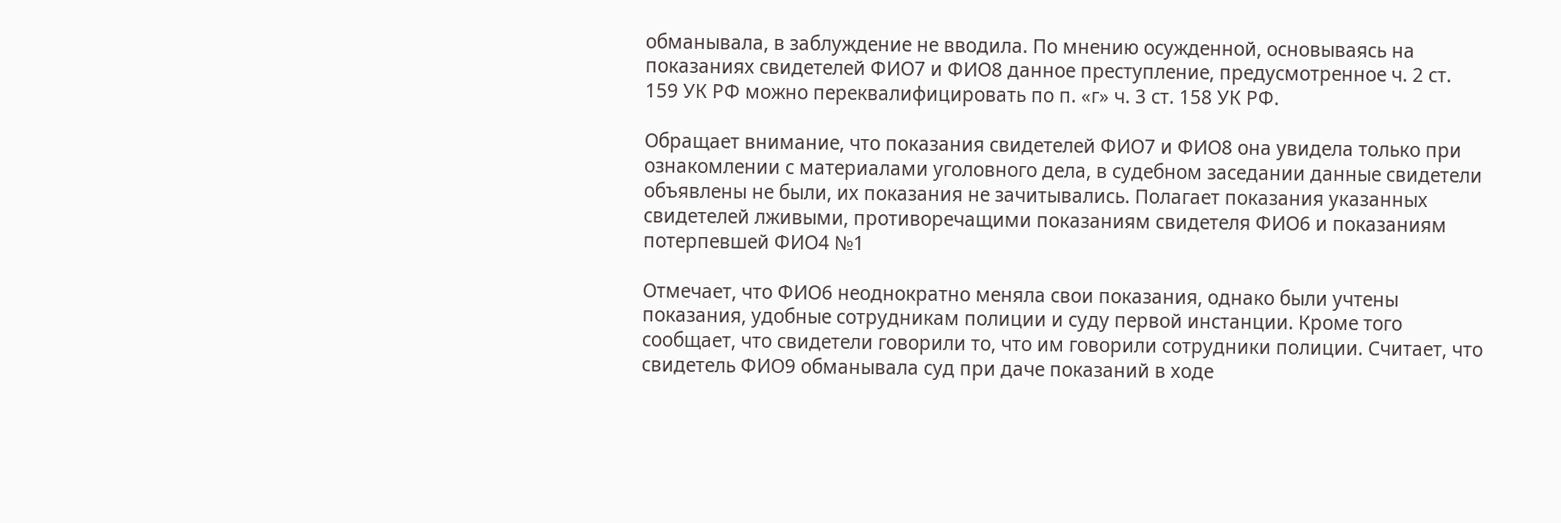обманывала, в заблуждение не вводила. По мнению осужденной, основываясь на показаниях свидетелей ФИО7 и ФИО8 данное преступление, предусмотренное ч. 2 ст. 159 УК РФ можно переквалифицировать по п. «г» ч. 3 ст. 158 УК РФ.

Обращает внимание, что показания свидетелей ФИО7 и ФИО8 она увидела только при ознакомлении с материалами уголовного дела, в судебном заседании данные свидетели объявлены не были, их показания не зачитывались. Полагает показания указанных свидетелей лживыми, противоречащими показаниям свидетеля ФИО6 и показаниям потерпевшей ФИО4 №1

Отмечает, что ФИО6 неоднократно меняла свои показания, однако были учтены показания, удобные сотрудникам полиции и суду первой инстанции. Кроме того сообщает, что свидетели говорили то, что им говорили сотрудники полиции. Считает, что свидетель ФИО9 обманывала суд при даче показаний в ходе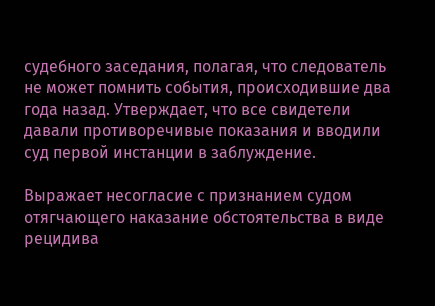судебного заседания, полагая, что следователь не может помнить события, происходившие два года назад. Утверждает, что все свидетели давали противоречивые показания и вводили суд первой инстанции в заблуждение.

Выражает несогласие с признанием судом отягчающего наказание обстоятельства в виде рецидива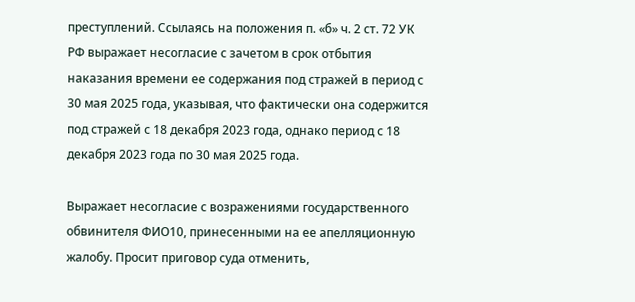преступлений. Ссылаясь на положения п. «б» ч. 2 ст. 72 УК РФ выражает несогласие с зачетом в срок отбытия наказания времени ее содержания под стражей в период с 30 мая 2025 года, указывая, что фактически она содержится под стражей с 18 декабря 2023 года, однако период с 18 декабря 2023 года по 30 мая 2025 года.

Выражает несогласие с возражениями государственного обвинителя ФИО10, принесенными на ее апелляционную жалобу. Просит приговор суда отменить,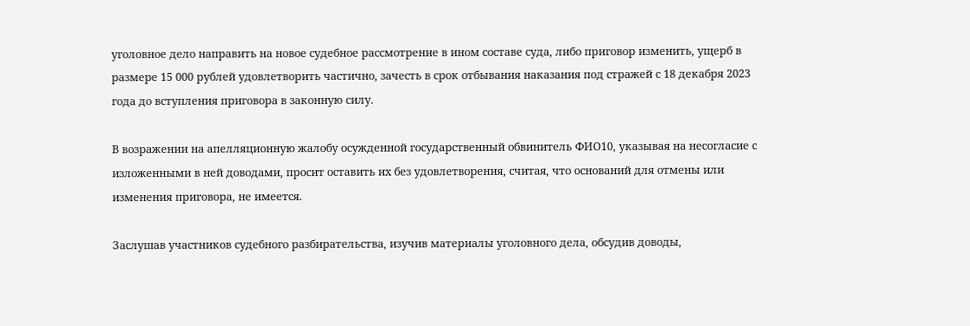уголовное дело направить на новое судебное рассмотрение в ином составе суда, либо приговор изменить, ущерб в размере 15 000 рублей удовлетворить частично, зачесть в срок отбывания наказания под стражей с 18 декабря 2023 года до вступления приговора в законную силу.

В возражении на апелляционную жалобу осужденной государственный обвинитель ФИО10, указывая на несогласие с изложенными в ней доводами, просит оставить их без удовлетворения, считая, что оснований для отмены или изменения приговора, не имеется.

Заслушав участников судебного разбирательства, изучив материалы уголовного дела, обсудив доводы,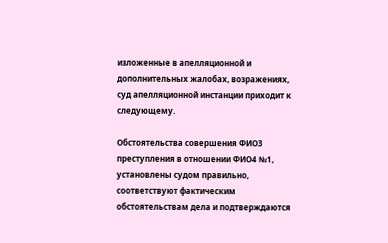изложенные в апелляционной и дополнительных жалобах, возражениях, суд апелляционной инстанции приходит к следующему.

Обстоятельства совершения ФИО3 преступления в отношении ФИО4 №1, установлены судом правильно, соответствуют фактическим обстоятельствам дела и подтверждаются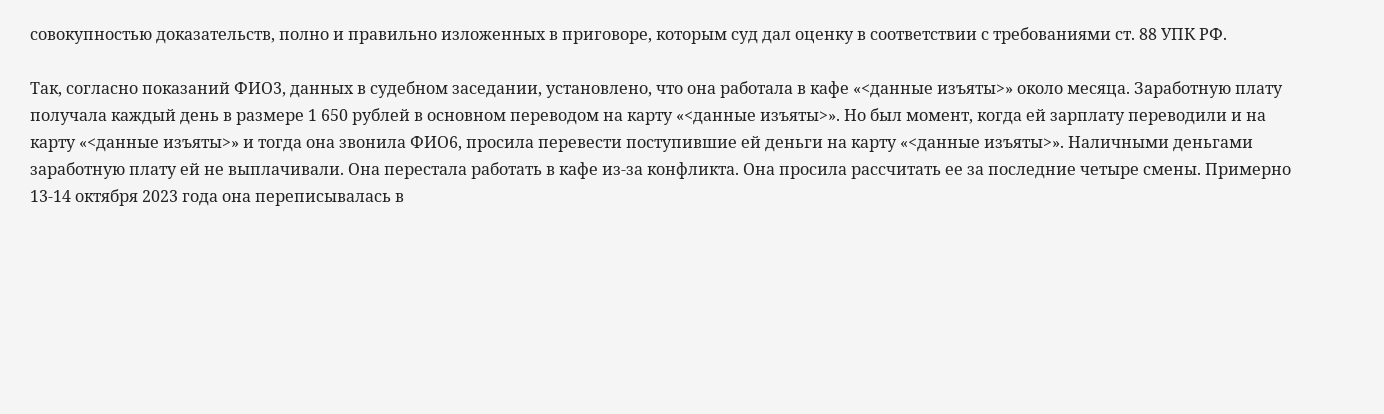совокупностью доказательств, полно и правильно изложенных в приговоре, которым суд дал оценку в соответствии с требованиями ст. 88 УПК РФ.

Так, согласно показаний ФИО3, данных в судебном заседании, установлено, что она работала в кафе «<данные изъяты>» около месяца. Заработную плату получала каждый день в размере 1 650 рублей в основном переводом на карту «<данные изъяты>». Но был момент, когда ей зарплату переводили и на карту «<данные изъяты>» и тогда она звонила ФИО6, просила перевести поступившие ей деньги на карту «<данные изъяты>». Наличными деньгами заработную плату ей не выплачивали. Она перестала работать в кафе из-за конфликта. Она просила рассчитать ее за последние четыре смены. Примерно 13-14 октября 2023 года она переписывалась в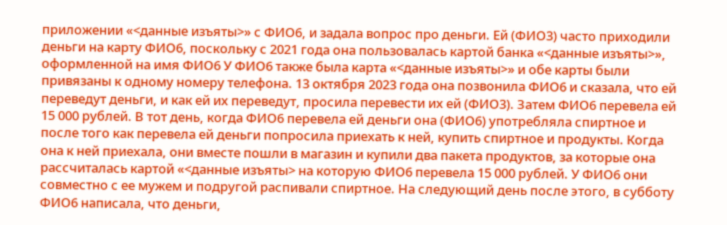приложении «<данные изъяты>» с ФИО6, и задала вопрос про деньги. Ей (ФИО3) часто приходили деньги на карту ФИО6, поскольку с 2021 года она пользовалась картой банка «<данные изъяты>», оформленной на имя ФИО6 У ФИО6 также была карта «<данные изъяты>» и обе карты были привязаны к одному номеру телефона. 13 октября 2023 года она позвонила ФИО6 и сказала, что ей переведут деньги, и как ей их переведут, просила перевести их ей (ФИО3). Затем ФИО6 перевела ей 15 000 рублей. В тот день, когда ФИО6 перевела ей деньги она (ФИО6) употребляла спиртное и после того как перевела ей деньги попросила приехать к ней, купить спиртное и продукты. Когда она к ней приехала, они вместе пошли в магазин и купили два пакета продуктов, за которые она рассчиталась картой «<данные изъяты> на которую ФИО6 перевела 15 000 рублей. У ФИО6 они совместно с ее мужем и подругой распивали спиртное. На следующий день после этого, в субботу ФИО6 написала, что деньги,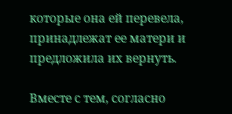которые она ей перевела, принадлежат ее матери и предложила их вернуть.

Вместе с тем, согласно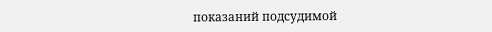показаний подсудимой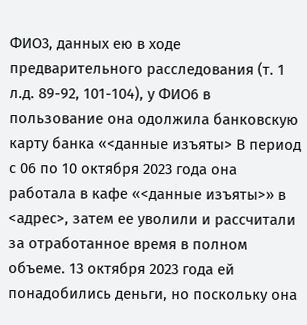ФИО3, данных ею в ходе предварительного расследования (т. 1 л.д. 89-92, 101-104), у ФИО6 в пользование она одолжила банковскую карту банка «<данные изъяты> В период с 06 по 10 октября 2023 года она работала в кафе «<данные изъяты>» в <адрес>, затем ее уволили и рассчитали за отработанное время в полном объеме. 13 октября 2023 года ей понадобились деньги, но поскольку она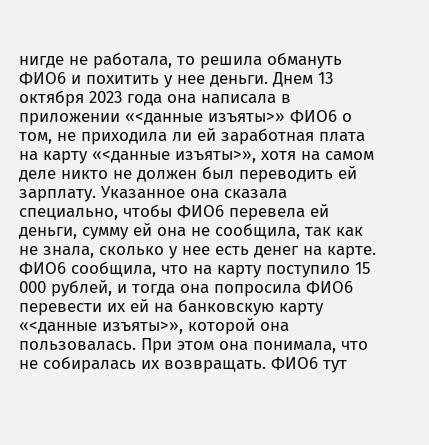нигде не работала, то решила обмануть ФИО6 и похитить у нее деньги. Днем 13 октября 2023 года она написала в приложении «<данные изъяты>» ФИО6 о том, не приходила ли ей заработная плата на карту «<данные изъяты>», хотя на самом деле никто не должен был переводить ей зарплату. Указанное она сказала специально, чтобы ФИО6 перевела ей деньги, сумму ей она не сообщила, так как не знала, сколько у нее есть денег на карте. ФИО6 сообщила, что на карту поступило 15 000 рублей, и тогда она попросила ФИО6 перевести их ей на банковскую карту «<данные изъяты>», которой она пользовалась. При этом она понимала, что не собиралась их возвращать. ФИО6 тут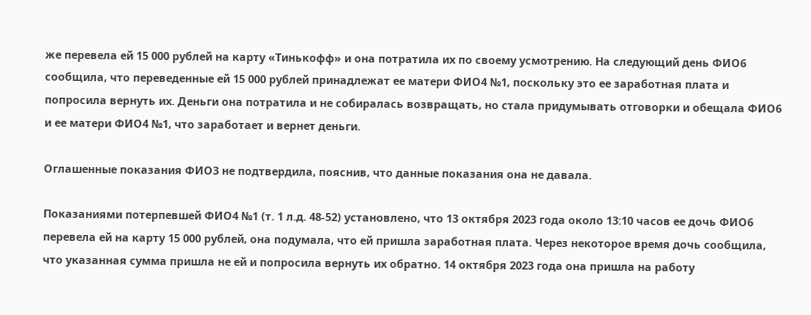же перевела ей 15 000 рублей на карту «Тинькофф» и она потратила их по своему усмотрению. На следующий день ФИО6 сообщила, что переведенные ей 15 000 рублей принадлежат ее матери ФИО4 №1, поскольку это ее заработная плата и попросила вернуть их. Деньги она потратила и не собиралась возвращать, но стала придумывать отговорки и обещала ФИО6 и ее матери ФИО4 №1, что заработает и вернет деньги.

Оглашенные показания ФИО3 не подтвердила, пояснив, что данные показания она не давала.

Показаниями потерпевшей ФИО4 №1 (т. 1 л.д. 48-52) установлено, что 13 октября 2023 года около 13:10 часов ее дочь ФИО6 перевела ей на карту 15 000 рублей, она подумала, что ей пришла заработная плата. Через некоторое время дочь сообщила, что указанная сумма пришла не ей и попросила вернуть их обратно. 14 октября 2023 года она пришла на работу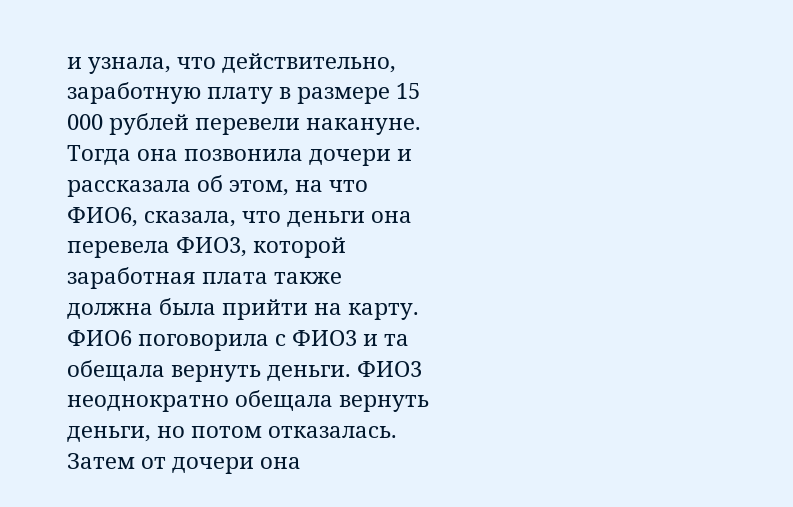и узнала, что действительно, заработную плату в размере 15 000 рублей перевели накануне. Тогда она позвонила дочери и рассказала об этом, на что ФИО6, сказала, что деньги она перевела ФИО3, которой заработная плата также должна была прийти на карту. ФИО6 поговорила с ФИО3 и та обещала вернуть деньги. ФИО3 неоднократно обещала вернуть деньги, но потом отказалась. Затем от дочери она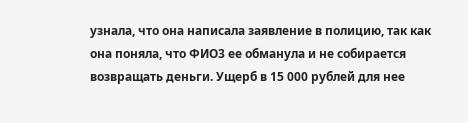узнала, что она написала заявление в полицию, так как она поняла, что ФИО3 ее обманула и не собирается возвращать деньги. Ущерб в 15 000 рублей для нее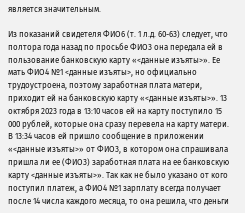является значительным.

Из показаний свидетеля ФИО6 (т. 1 л.д. 60-63) следует, что полтора года назад по просьбе ФИО3 она передала ей в пользование банковскую карту «<данные изъяты>». Ее мать ФИО4 №1 <данные изъяты>, но официально трудоустроена, поэтому заработная плата матери, приходит ей на банковскую карту «<данные изъяты>». 13 октября 2023 года в 13:10 часов ей на карту поступило 15 000 рублей, которые она сразу перевела на карту матери. В 13:34 часов ей пришло сообщение в приложении «<данные изъяты>» от ФИО3, в котором она спрашивала пришла ли ее (ФИО3) заработная плата на ее банковскую карту <данные изъяты>». Так как не было указано от кого поступил платеж, а ФИО4 №1 зарплату всегда получает после 14 числа каждого месяца, то она решила, что деньги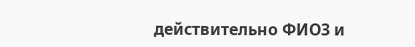действительно ФИО3 и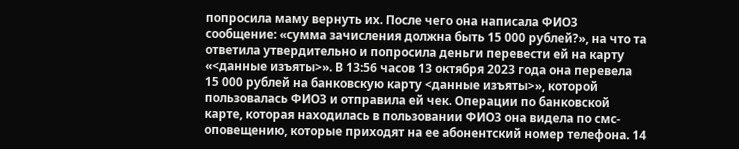попросила маму вернуть их. После чего она написала ФИО3 сообщение: «сумма зачисления должна быть 15 000 рублей?», на что та ответила утвердительно и попросила деньги перевести ей на карту «<данные изъяты>». В 13:56 часов 13 октября 2023 года она перевела 15 000 рублей на банковскую карту <данные изъяты>», которой пользовалась ФИО3 и отправила ей чек. Операции по банковской карте, которая находилась в пользовании ФИО3 она видела по смс-оповещению, которые приходят на ее абонентский номер телефона. 14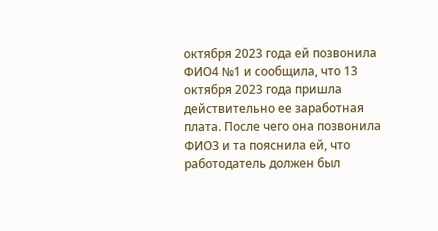октября 2023 года ей позвонила ФИО4 №1 и сообщила, что 13 октября 2023 года пришла действительно ее заработная плата. После чего она позвонила ФИО3 и та пояснила ей, что работодатель должен был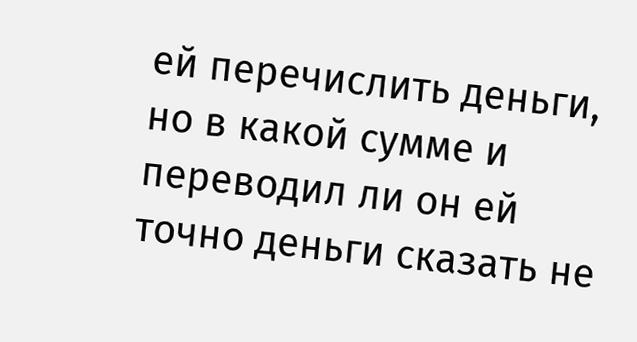ей перечислить деньги, но в какой сумме и переводил ли он ей точно деньги сказать не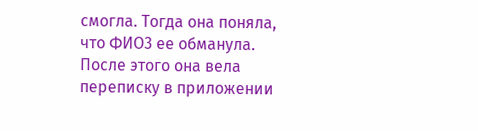смогла. Тогда она поняла, что ФИО3 ее обманула. После этого она вела переписку в приложении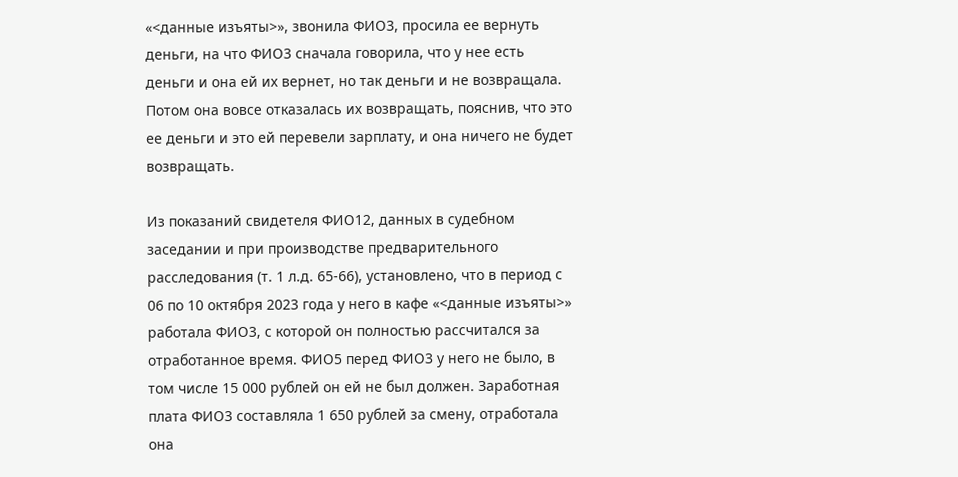«<данные изъяты>», звонила ФИО3, просила ее вернуть деньги, на что ФИО3 сначала говорила, что у нее есть деньги и она ей их вернет, но так деньги и не возвращала. Потом она вовсе отказалась их возвращать, пояснив, что это ее деньги и это ей перевели зарплату, и она ничего не будет возвращать.

Из показаний свидетеля ФИО12, данных в судебном заседании и при производстве предварительного расследования (т. 1 л.д. 65-66), установлено, что в период с 06 по 10 октября 2023 года у него в кафе «<данные изъяты>» работала ФИО3, с которой он полностью рассчитался за отработанное время. ФИО5 перед ФИО3 у него не было, в том числе 15 000 рублей он ей не был должен. Заработная плата ФИО3 составляла 1 650 рублей за смену, отработала она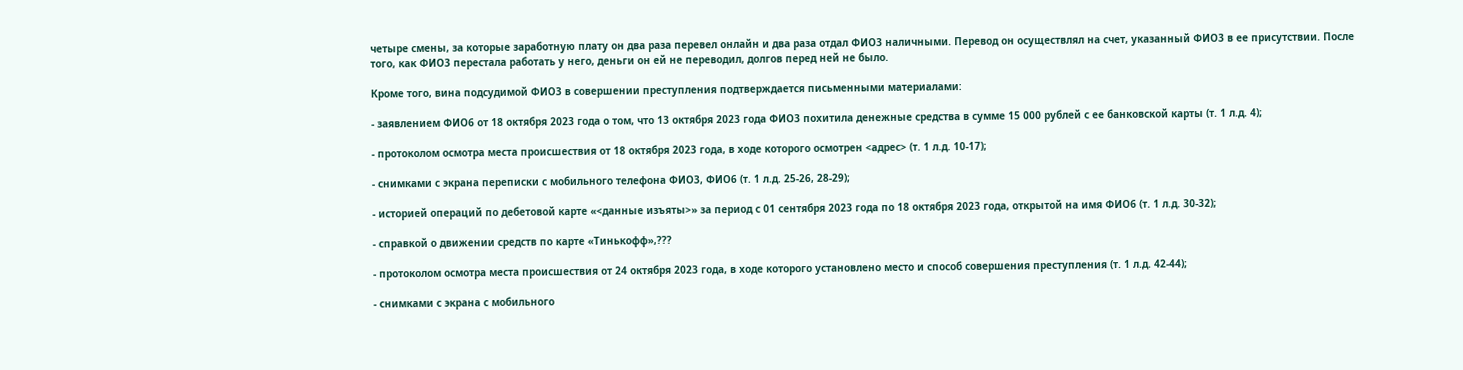четыре смены, за которые заработную плату он два раза перевел онлайн и два раза отдал ФИО3 наличными. Перевод он осуществлял на счет, указанный ФИО3 в ее присутствии. После того, как ФИО3 перестала работать у него, деньги он ей не переводил, долгов перед ней не было.

Кроме того, вина подсудимой ФИО3 в совершении преступления подтверждается письменными материалами:

- заявлением ФИО6 от 18 октября 2023 года о том, что 13 октября 2023 года ФИО3 похитила денежные средства в сумме 15 000 рублей с ее банковской карты (т. 1 л.д. 4);

- протоколом осмотра места происшествия от 18 октября 2023 года, в ходе которого осмотрен <адрес> (т. 1 л.д. 10-17);

- снимками с экрана переписки с мобильного телефона ФИО3, ФИО6 (т. 1 л.д. 25-26, 28-29);

- историей операций по дебетовой карте «<данные изъяты>» за период с 01 сентября 2023 года по 18 октября 2023 года, открытой на имя ФИО6 (т. 1 л.д. 30-32);

- справкой о движении средств по карте «Тинькофф»,???

- протоколом осмотра места происшествия от 24 октября 2023 года, в ходе которого установлено место и способ совершения преступления (т. 1 л.д. 42-44);

- снимками с экрана с мобильного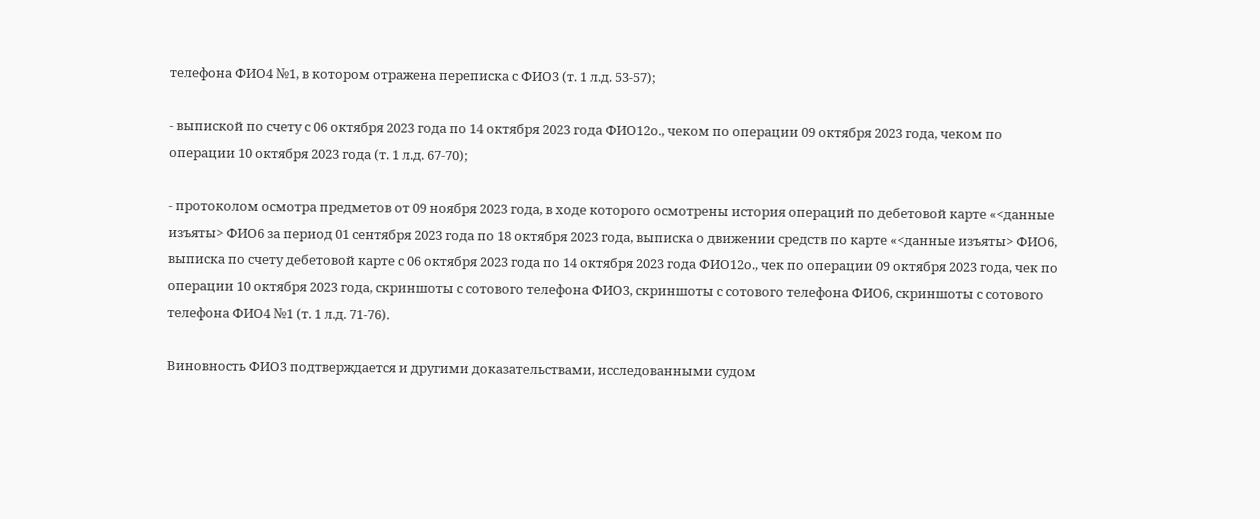телефона ФИО4 №1, в котором отражена переписка с ФИО3 (т. 1 л.д. 53-57);

- выпиской по счету с 06 октября 2023 года по 14 октября 2023 года ФИО12о., чеком по операции 09 октября 2023 года, чеком по операции 10 октября 2023 года (т. 1 л.д. 67-70);

- протоколом осмотра предметов от 09 ноября 2023 года, в ходе которого осмотрены история операций по дебетовой карте «<данные изъяты> ФИО6 за период 01 сентября 2023 года по 18 октября 2023 года, выписка о движении средств по карте «<данные изъяты> ФИО6, выписка по счету дебетовой карте с 06 октября 2023 года по 14 октября 2023 года ФИО12о., чек по операции 09 октября 2023 года, чек по операции 10 октября 2023 года, скриншоты с сотового телефона ФИО3, скриншоты с сотового телефона ФИО6, скриншоты с сотового телефона ФИО4 №1 (т. 1 л.д. 71-76).

Виновность ФИО3 подтверждается и другими доказательствами, исследованными судом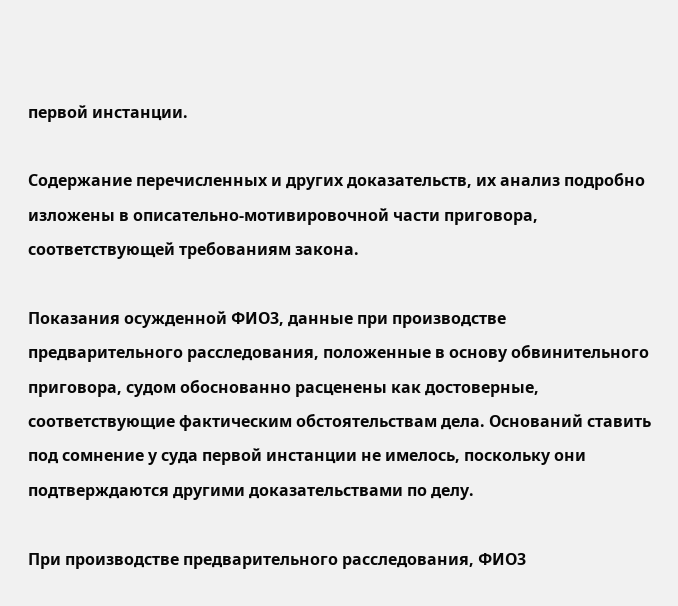первой инстанции.

Содержание перечисленных и других доказательств, их анализ подробно изложены в описательно-мотивировочной части приговора, соответствующей требованиям закона.

Показания осужденной ФИО3, данные при производстве предварительного расследования, положенные в основу обвинительного приговора, судом обоснованно расценены как достоверные, соответствующие фактическим обстоятельствам дела. Оснований ставить под сомнение у суда первой инстанции не имелось, поскольку они подтверждаются другими доказательствами по делу.

При производстве предварительного расследования, ФИО3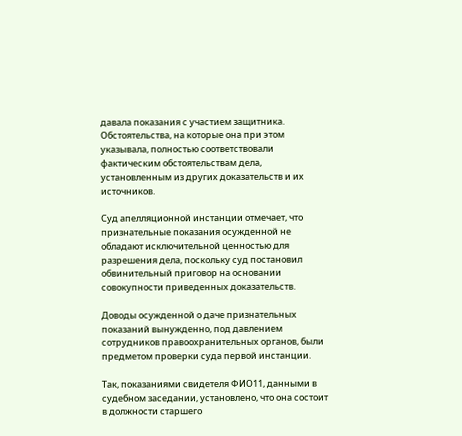давала показания с участием защитника. Обстоятельства, на которые она при этом указывала, полностью соответствовали фактическим обстоятельствам дела, установленным из других доказательств и их источников.

Суд апелляционной инстанции отмечает, что признательные показания осужденной не обладают исключительной ценностью для разрешения дела, поскольку суд постановил обвинительный приговор на основании совокупности приведенных доказательств.

Доводы осужденной о даче признательных показаний вынужденно, под давлением сотрудников правоохранительных органов, были предметом проверки суда первой инстанции.

Так, показаниями свидетеля ФИО11, данными в судебном заседании, установлено, что она состоит в должности старшего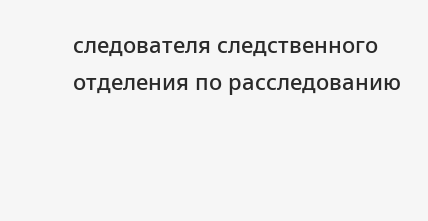следователя следственного отделения по расследованию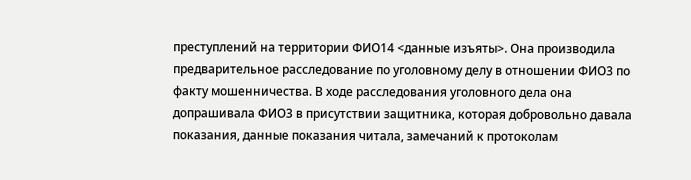преступлений на территории ФИО14 <данные изъяты>. Она производила предварительное расследование по уголовному делу в отношении ФИО3 по факту мошенничества. В ходе расследования уголовного дела она допрашивала ФИО3 в присутствии защитника, которая добровольно давала показания, данные показания читала, замечаний к протоколам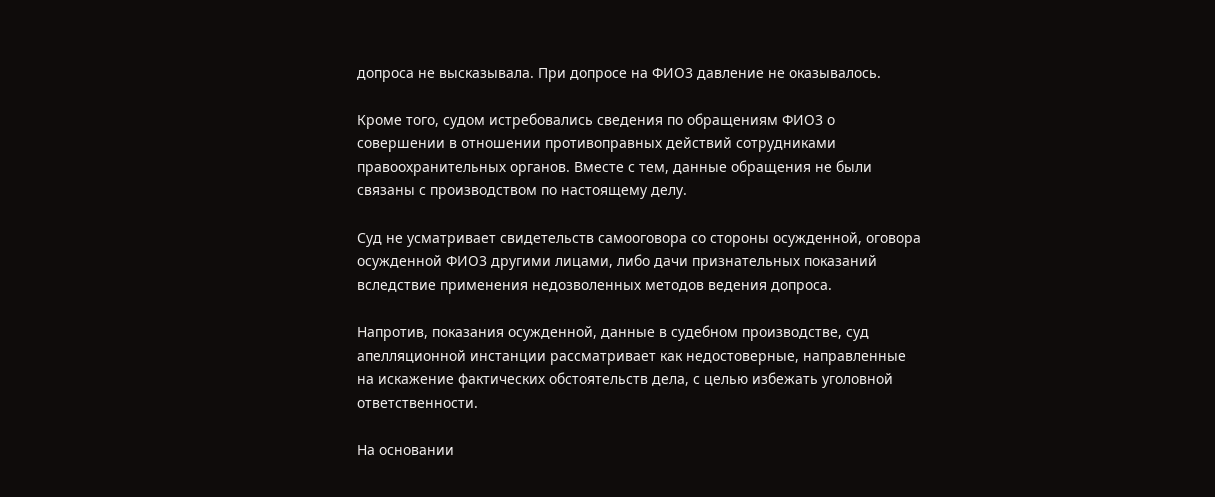допроса не высказывала. При допросе на ФИО3 давление не оказывалось.

Кроме того, судом истребовались сведения по обращениям ФИО3 о совершении в отношении противоправных действий сотрудниками правоохранительных органов. Вместе с тем, данные обращения не были связаны с производством по настоящему делу.

Суд не усматривает свидетельств самооговора со стороны осужденной, оговора осужденной ФИО3 другими лицами, либо дачи признательных показаний вследствие применения недозволенных методов ведения допроса.

Напротив, показания осужденной, данные в судебном производстве, суд апелляционной инстанции рассматривает как недостоверные, направленные на искажение фактических обстоятельств дела, с целью избежать уголовной ответственности.

На основании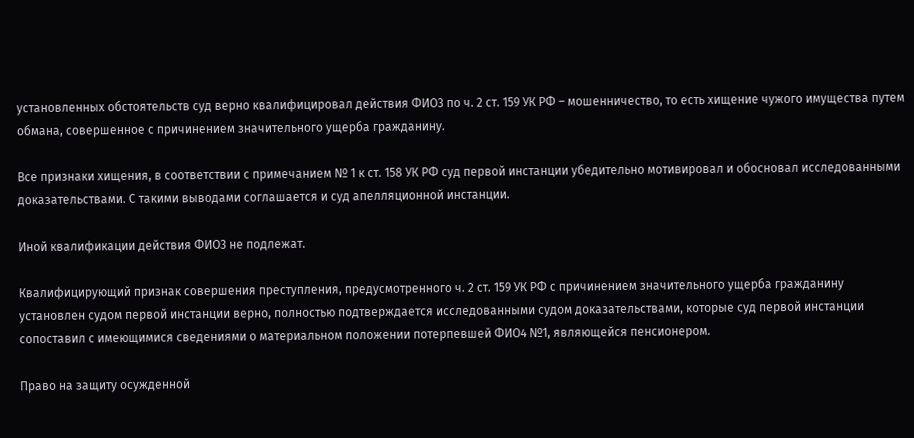установленных обстоятельств суд верно квалифицировал действия ФИО3 по ч. 2 ст. 159 УК РФ – мошенничество, то есть хищение чужого имущества путем обмана, совершенное с причинением значительного ущерба гражданину.

Все признаки хищения, в соответствии с примечанием № 1 к ст. 158 УК РФ суд первой инстанции убедительно мотивировал и обосновал исследованными доказательствами. С такими выводами соглашается и суд апелляционной инстанции.

Иной квалификации действия ФИО3 не подлежат.

Квалифицирующий признак совершения преступления, предусмотренного ч. 2 ст. 159 УК РФ с причинением значительного ущерба гражданину установлен судом первой инстанции верно, полностью подтверждается исследованными судом доказательствами, которые суд первой инстанции сопоставил с имеющимися сведениями о материальном положении потерпевшей ФИО4 №1, являющейся пенсионером.

Право на защиту осужденной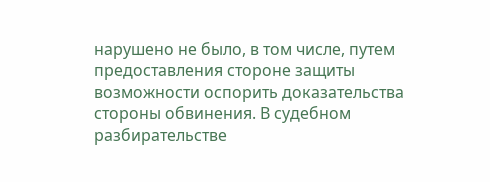нарушено не было, в том числе, путем предоставления стороне защиты возможности оспорить доказательства стороны обвинения. В судебном разбирательстве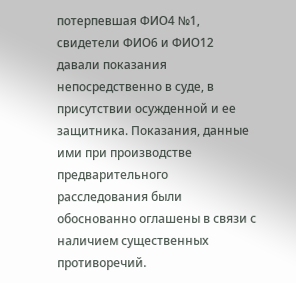потерпевшая ФИО4 №1, свидетели ФИО6 и ФИО12 давали показания непосредственно в суде, в присутствии осужденной и ее защитника. Показания, данные ими при производстве предварительного расследования были обоснованно оглашены в связи с наличием существенных противоречий.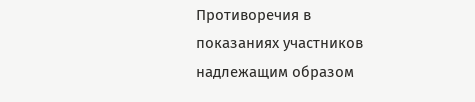Противоречия в показаниях участников надлежащим образом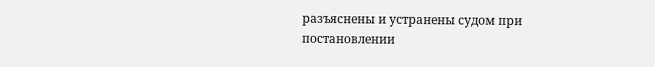разъяснены и устранены судом при постановлении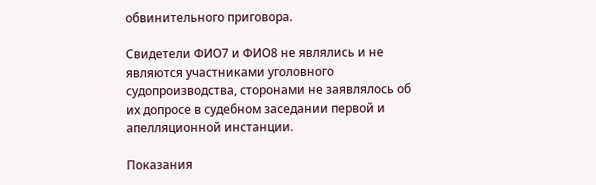обвинительного приговора.

Свидетели ФИО7 и ФИО8 не являлись и не являются участниками уголовного судопроизводства, сторонами не заявлялось об их допросе в судебном заседании первой и апелляционной инстанции.

Показания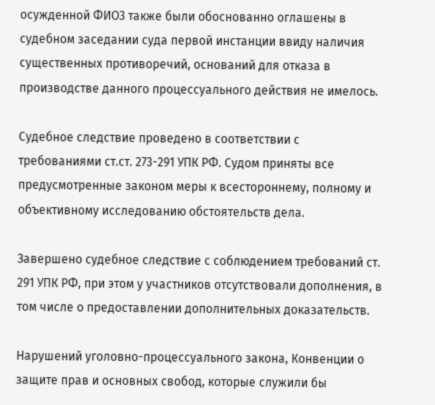осужденной ФИО3 также были обоснованно оглашены в судебном заседании суда первой инстанции ввиду наличия существенных противоречий, оснований для отказа в производстве данного процессуального действия не имелось.

Судебное следствие проведено в соответствии с требованиями ст.ст. 273-291 УПК РФ. Судом приняты все предусмотренные законом меры к всестороннему, полному и объективному исследованию обстоятельств дела.

Завершено судебное следствие с соблюдением требований ст. 291 УПК РФ, при этом у участников отсутствовали дополнения, в том числе о предоставлении дополнительных доказательств.

Нарушений уголовно-процессуального закона, Конвенции о защите прав и основных свобод, которые служили бы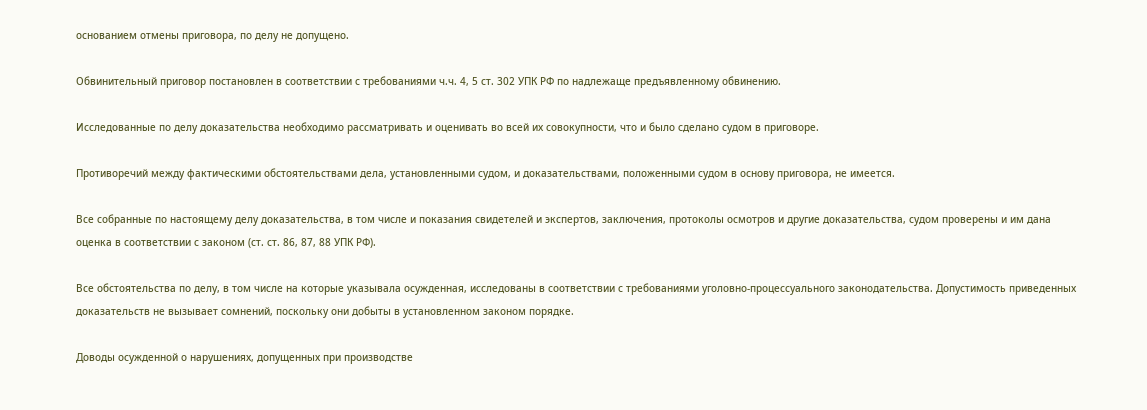основанием отмены приговора, по делу не допущено.

Обвинительный приговор постановлен в соответствии с требованиями ч.ч. 4, 5 ст. 302 УПК РФ по надлежаще предъявленному обвинению.

Исследованные по делу доказательства необходимо рассматривать и оценивать во всей их совокупности, что и было сделано судом в приговоре.

Противоречий между фактическими обстоятельствами дела, установленными судом, и доказательствами, положенными судом в основу приговора, не имеется.

Все собранные по настоящему делу доказательства, в том числе и показания свидетелей и экспертов, заключения, протоколы осмотров и другие доказательства, судом проверены и им дана оценка в соответствии с законом (ст. ст. 86, 87, 88 УПК РФ).

Все обстоятельства по делу, в том числе на которые указывала осужденная, исследованы в соответствии с требованиями уголовно-процессуального законодательства. Допустимость приведенных доказательств не вызывает сомнений, поскольку они добыты в установленном законом порядке.

Доводы осужденной о нарушениях, допущенных при производстве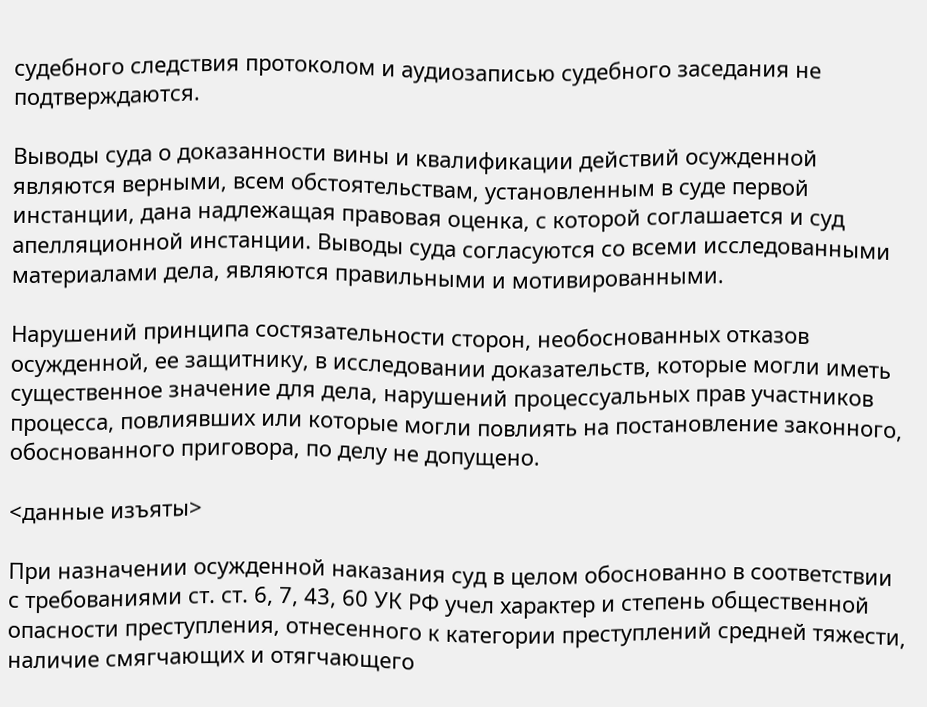судебного следствия протоколом и аудиозаписью судебного заседания не подтверждаются.

Выводы суда о доказанности вины и квалификации действий осужденной являются верными, всем обстоятельствам, установленным в суде первой инстанции, дана надлежащая правовая оценка, с которой соглашается и суд апелляционной инстанции. Выводы суда согласуются со всеми исследованными материалами дела, являются правильными и мотивированными.

Нарушений принципа состязательности сторон, необоснованных отказов осужденной, ее защитнику, в исследовании доказательств, которые могли иметь существенное значение для дела, нарушений процессуальных прав участников процесса, повлиявших или которые могли повлиять на постановление законного, обоснованного приговора, по делу не допущено.

<данные изъяты>

При назначении осужденной наказания суд в целом обоснованно в соответствии с требованиями ст. ст. 6, 7, 43, 60 УК РФ учел характер и степень общественной опасности преступления, отнесенного к категории преступлений средней тяжести, наличие смягчающих и отягчающего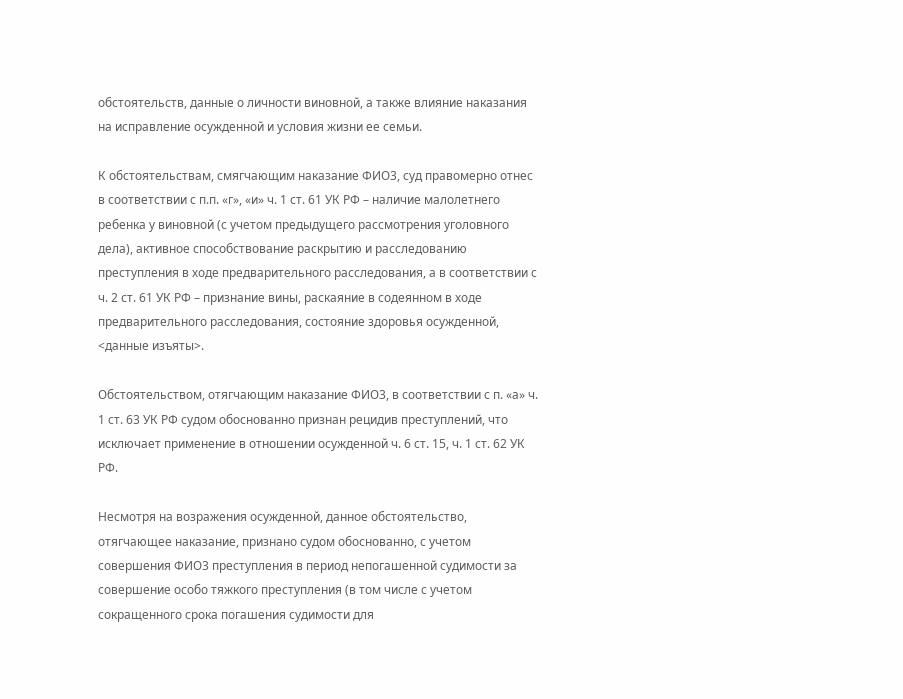обстоятельств, данные о личности виновной, а также влияние наказания на исправление осужденной и условия жизни ее семьи.

К обстоятельствам, смягчающим наказание ФИО3, суд правомерно отнес в соответствии с п.п. «г», «и» ч. 1 ст. 61 УК РФ – наличие малолетнего ребенка у виновной (с учетом предыдущего рассмотрения уголовного дела), активное способствование раскрытию и расследованию преступления в ходе предварительного расследования, а в соответствии с ч. 2 ст. 61 УК РФ – признание вины, раскаяние в содеянном в ходе предварительного расследования, состояние здоровья осужденной, <данные изъяты>.

Обстоятельством, отягчающим наказание ФИО3, в соответствии с п. «а» ч. 1 ст. 63 УК РФ судом обоснованно признан рецидив преступлений, что исключает применение в отношении осужденной ч. 6 ст. 15, ч. 1 ст. 62 УК РФ.

Несмотря на возражения осужденной, данное обстоятельство, отягчающее наказание, признано судом обоснованно, с учетом совершения ФИО3 преступления в период непогашенной судимости за совершение особо тяжкого преступления (в том числе с учетом сокращенного срока погашения судимости для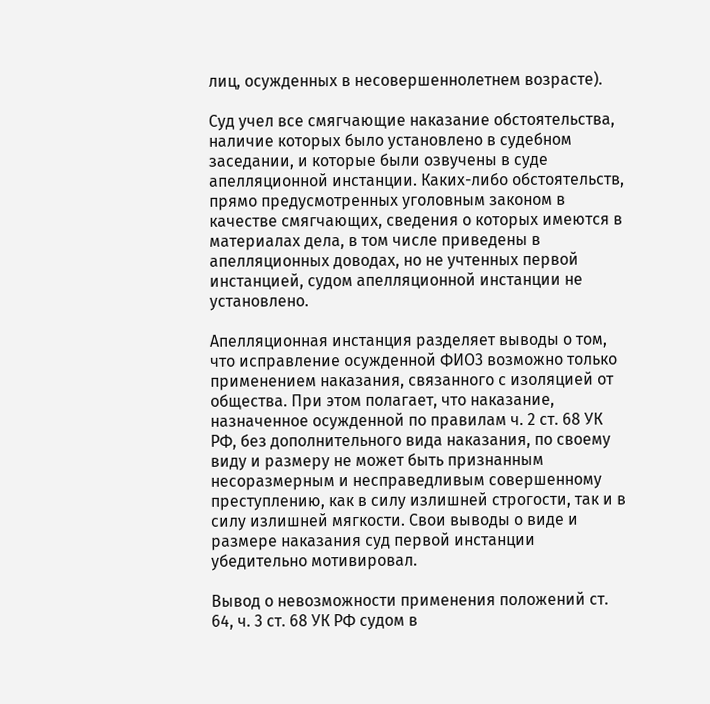лиц, осужденных в несовершеннолетнем возрасте).

Суд учел все смягчающие наказание обстоятельства, наличие которых было установлено в судебном заседании, и которые были озвучены в суде апелляционной инстанции. Каких-либо обстоятельств, прямо предусмотренных уголовным законом в качестве смягчающих, сведения о которых имеются в материалах дела, в том числе приведены в апелляционных доводах, но не учтенных первой инстанцией, судом апелляционной инстанции не установлено.

Апелляционная инстанция разделяет выводы о том, что исправление осужденной ФИО3 возможно только применением наказания, связанного с изоляцией от общества. При этом полагает, что наказание, назначенное осужденной по правилам ч. 2 ст. 68 УК РФ, без дополнительного вида наказания, по своему виду и размеру не может быть признанным несоразмерным и несправедливым совершенному преступлению, как в силу излишней строгости, так и в силу излишней мягкости. Свои выводы о виде и размере наказания суд первой инстанции убедительно мотивировал.

Вывод о невозможности применения положений ст. 64, ч. 3 ст. 68 УК РФ судом в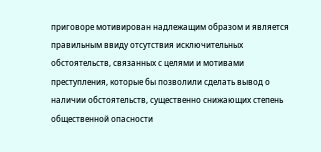приговоре мотивирован надлежащим образом и является правильным ввиду отсутствия исключительных обстоятельств, связанных с целями и мотивами преступления, которые бы позволили сделать вывод о наличии обстоятельств, существенно снижающих степень общественной опасности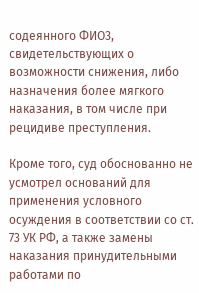содеянного ФИО3, свидетельствующих о возможности снижения, либо назначения более мягкого наказания, в том числе при рецидиве преступления.

Кроме того, суд обоснованно не усмотрел оснований для применения условного осуждения в соответствии со ст. 73 УК РФ, а также замены наказания принудительными работами по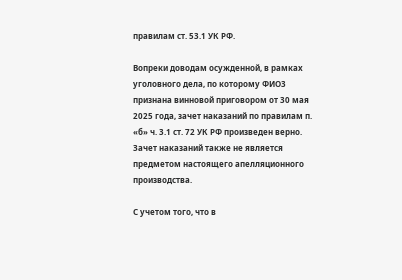правилам ст. 53.1 УК РФ.

Вопреки доводам осужденной, в рамках уголовного дела, по которому ФИО3 признана винновой приговором от 30 мая 2025 года, зачет наказаний по правилам п. «б» ч. 3.1 ст. 72 УК РФ произведен верно. Зачет наказаний также не является предметом настоящего апелляционного производства.

С учетом того, что в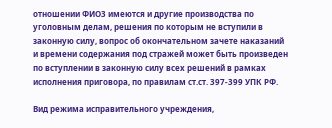отношении ФИО3 имеются и другие производства по уголовным делам, решения по которым не вступили в законную силу, вопрос об окончательном зачете наказаний и времени содержания под стражей может быть произведен по вступлении в законную силу всех решений в рамках исполнения приговора, по правилам ст.ст. 397-399 УПК РФ.

Вид режима исправительного учреждения,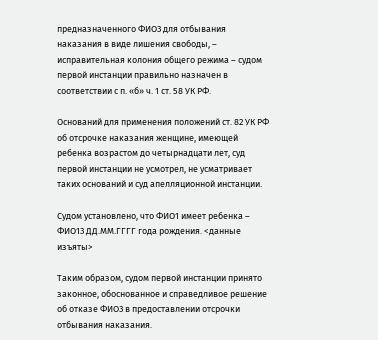предназначенного ФИО3 для отбывания наказания в виде лишения свободы, – исправительная колония общего режима – судом первой инстанции правильно назначен в соответствии с п. «б» ч. 1 ст. 58 УК РФ.

Оснований для применения положений ст. 82 УК РФ об отсрочке наказания женщине, имеющей ребенка возрастом до четырнадцати лет, суд первой инстанции не усмотрел, не усматривает таких оснований и суд апелляционной инстанции.

Судом установлено, что ФИО1 имеет ребенка – ФИО13 ДД.ММ.ГГГГ года рождения. <данные изъяты>

Таким образом, судом первой инстанции принято законное, обоснованное и справедливое решение об отказе ФИО3 в предоставлении отсрочки отбывания наказания.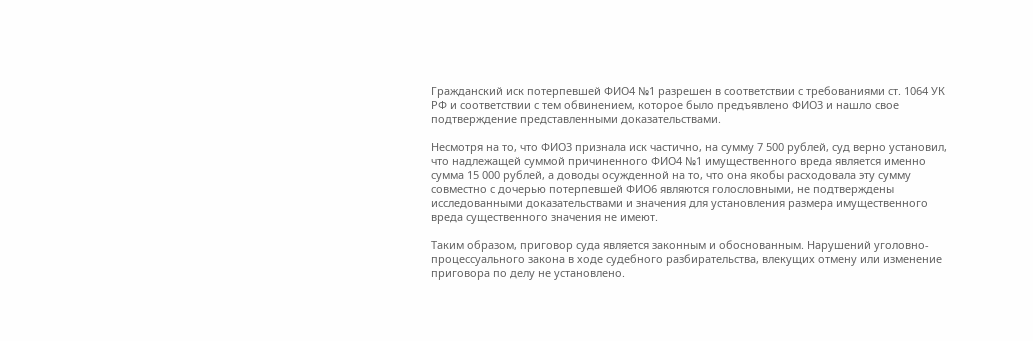Гражданский иск потерпевшей ФИО4 №1 разрешен в соответствии с требованиями ст. 1064 УК РФ и соответствии с тем обвинением, которое было предъявлено ФИО3 и нашло свое подтверждение представленными доказательствами.

Несмотря на то, что ФИО3 признала иск частично, на сумму 7 500 рублей, суд верно установил, что надлежащей суммой причиненного ФИО4 №1 имущественного вреда является именно сумма 15 000 рублей, а доводы осужденной на то, что она якобы расходовала эту сумму совместно с дочерью потерпевшей ФИО6 являются голословными, не подтверждены исследованными доказательствами и значения для установления размера имущественного вреда существенного значения не имеют.

Таким образом, приговор суда является законным и обоснованным. Нарушений уголовно-процессуального закона в ходе судебного разбирательства, влекущих отмену или изменение приговора по делу не установлено.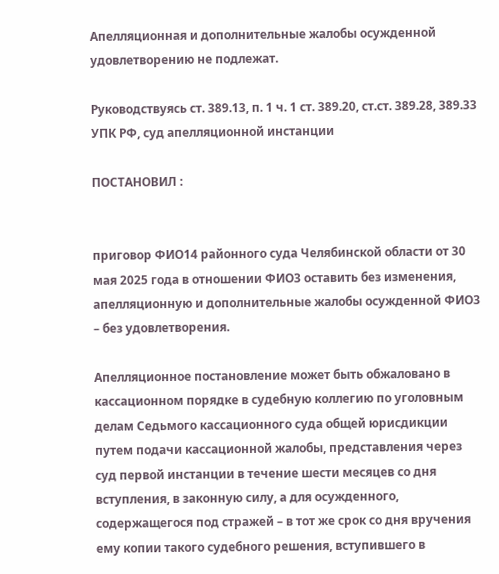Апелляционная и дополнительные жалобы осужденной удовлетворению не подлежат.

Руководствуясь ст. 389.13, п. 1 ч. 1 ст. 389.20, ст.ст. 389.28, 389.33 УПК РФ, суд апелляционной инстанции

ПОСТАНОВИЛ :


приговор ФИО14 районного суда Челябинской области от 30 мая 2025 года в отношении ФИО3 оставить без изменения, апелляционную и дополнительные жалобы осужденной ФИО3 – без удовлетворения.

Апелляционное постановление может быть обжаловано в кассационном порядке в судебную коллегию по уголовным делам Седьмого кассационного суда общей юрисдикции путем подачи кассационной жалобы, представления через суд первой инстанции в течение шести месяцев со дня вступления, в законную силу, а для осужденного, содержащегося под стражей – в тот же срок со дня вручения ему копии такого судебного решения, вступившего в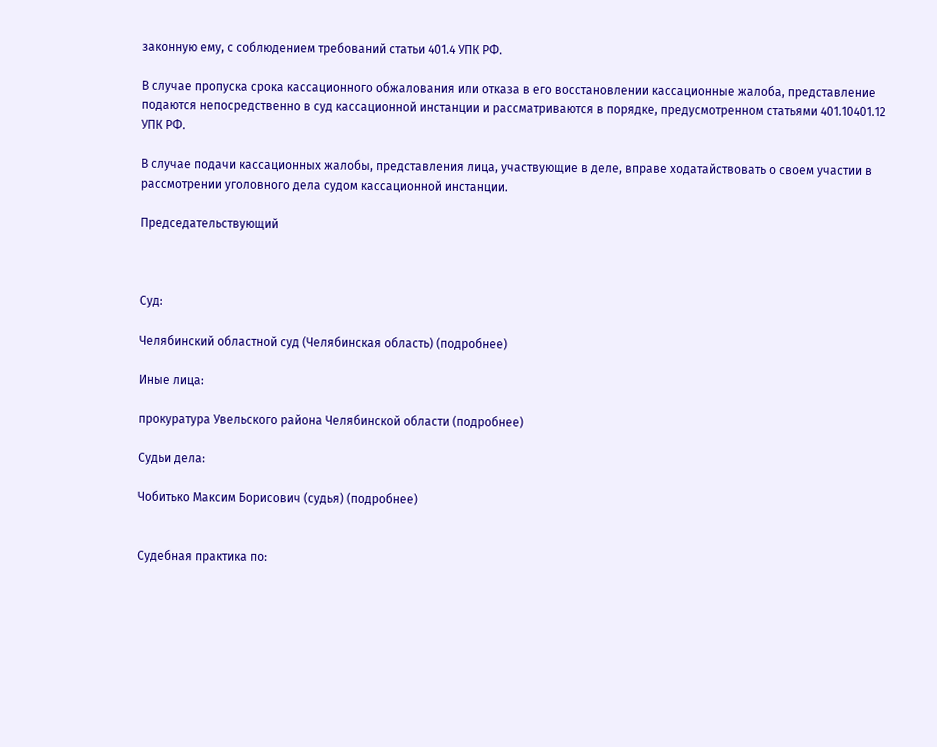законную ему, с соблюдением требований статьи 401.4 УПК РФ.

В случае пропуска срока кассационного обжалования или отказа в его восстановлении кассационные жалоба, представление подаются непосредственно в суд кассационной инстанции и рассматриваются в порядке, предусмотренном статьями 401.10401.12 УПК РФ.

В случае подачи кассационных жалобы, представления лица, участвующие в деле, вправе ходатайствовать о своем участии в рассмотрении уголовного дела судом кассационной инстанции.

Председательствующий



Суд:

Челябинский областной суд (Челябинская область) (подробнее)

Иные лица:

прокуратура Увельского района Челябинской области (подробнее)

Судьи дела:

Чобитько Максим Борисович (судья) (подробнее)


Судебная практика по: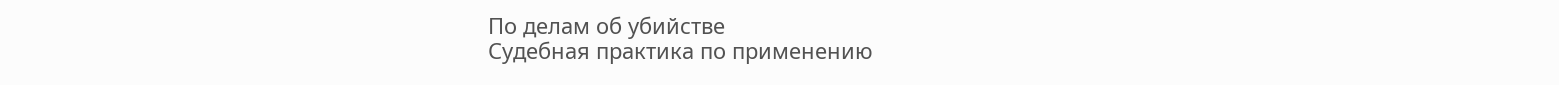По делам об убийстве
Судебная практика по применению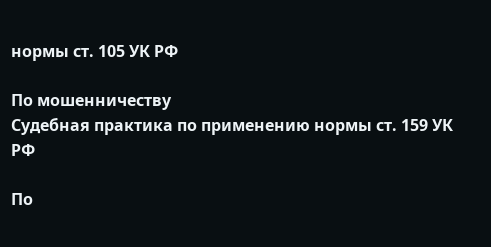нормы ст. 105 УК РФ

По мошенничеству
Судебная практика по применению нормы ст. 159 УК РФ

По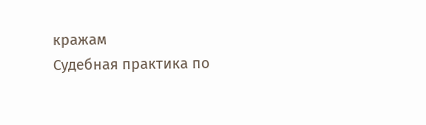кражам
Судебная практика по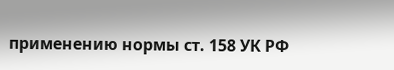применению нормы ст. 158 УК РФ